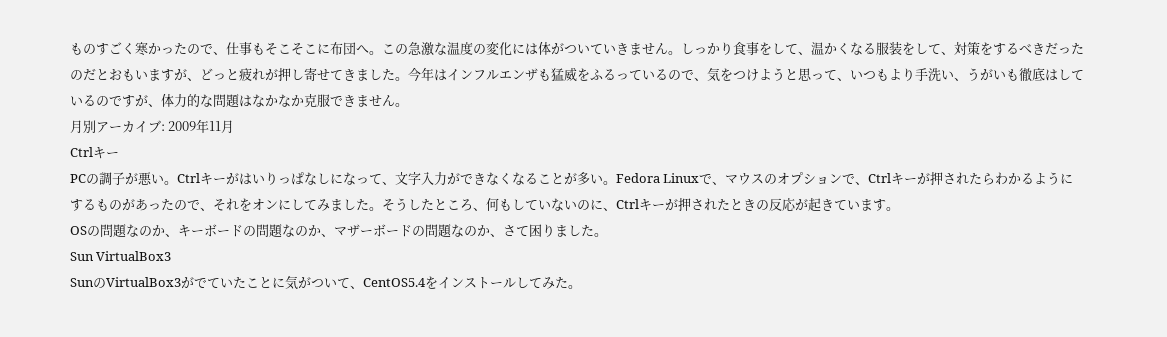ものすごく寒かったので、仕事もそこそこに布団へ。この急激な温度の変化には体がついていきません。しっかり食事をして、温かくなる服装をして、対策をするべきだったのだとおもいますが、どっと疲れが押し寄せてきました。今年はインフルエンザも猛威をふるっているので、気をつけようと思って、いつもより手洗い、うがいも徹底はしているのですが、体力的な問題はなかなか克服できません。
月別アーカイブ: 2009年11月
Ctrlキー
PCの調子が悪い。Ctrlキーがはいりっぱなしになって、文字入力ができなくなることが多い。Fedora Linuxで、マウスのオプションで、Ctrlキーが押されたらわかるようにするものがあったので、それをオンにしてみました。そうしたところ、何もしていないのに、Ctrlキーが押されたときの反応が起きています。
OSの問題なのか、キーボードの問題なのか、マザーボードの問題なのか、さて困りました。
Sun VirtualBox3
SunのVirtualBox3がでていたことに気がついて、CentOS5.4をインストールしてみた。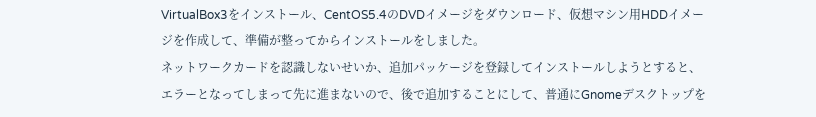VirtualBox3をインストール、CentOS5.4のDVDイメージをダウンロード、仮想マシン用HDDイメージを作成して、準備が整ってからインストールをしました。
ネットワークカードを認識しないせいか、追加パッケージを登録してインストールしようとすると、エラーとなってしまって先に進まないので、後で追加することにして、普通にGnomeデスクトップを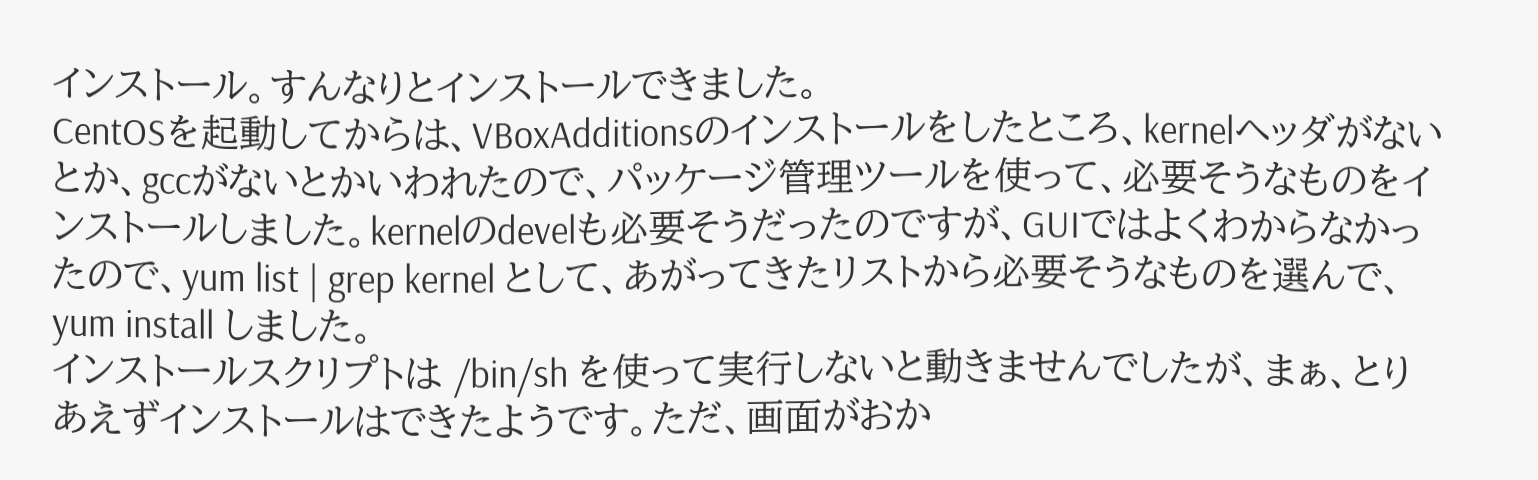インストール。すんなりとインストールできました。
CentOSを起動してからは、VBoxAdditionsのインストールをしたところ、kernelヘッダがないとか、gccがないとかいわれたので、パッケージ管理ツールを使って、必要そうなものをインストールしました。kernelのdevelも必要そうだったのですが、GUIではよくわからなかったので、yum list | grep kernel として、あがってきたリストから必要そうなものを選んで、yum install しました。
インストールスクリプトは /bin/sh を使って実行しないと動きませんでしたが、まぁ、とりあえずインストールはできたようです。ただ、画面がおか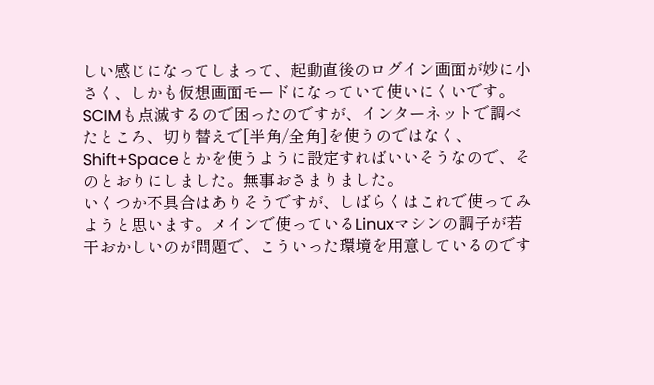しい感じになってしまって、起動直後のログイン画面が妙に小さく、しかも仮想画面モードになっていて使いにくいです。
SCIMも点滅するので困ったのですが、インターネットで調べたところ、切り替えで[半角/全角]を使うのではなく、Shift+Spaceとかを使うように設定すればいいそうなので、そのとおりにしました。無事おさまりました。
いくつか不具合はありそうですが、しばらくはこれで使ってみようと思います。メインで使っているLinuxマシンの調子が若干おかしいのが問題で、こういった環境を用意しているのです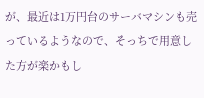が、最近は1万円台のサーバマシンも売っているようなので、そっちで用意した方が楽かもし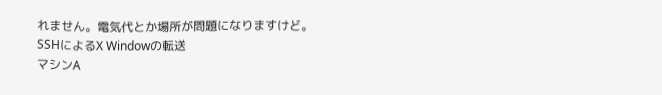れません。電気代とか場所が問題になりますけど。
SSHによるX Windowの転送
マシンA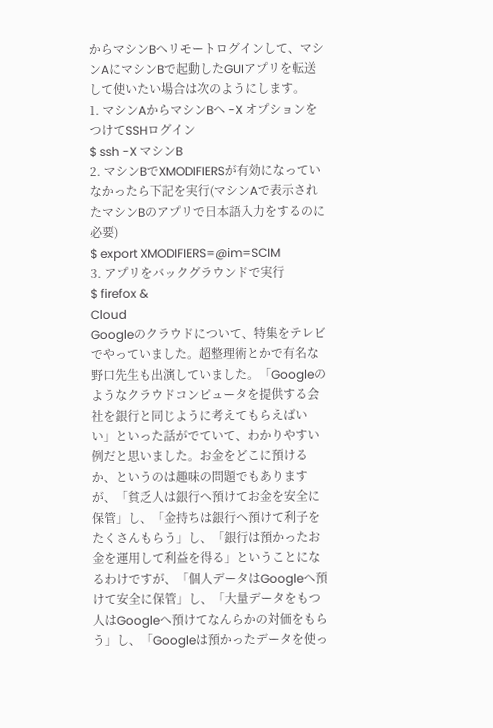からマシンBへリモートログインして、マシンAにマシンBで起動したGUIアプリを転送して使いたい場合は次のようにします。
1. マシンAからマシンBへ -X オプションをつけてSSHログイン
$ ssh -X マシンB
2. マシンBでXMODIFIERSが有効になっていなかったら下記を実行(マシンAで表示されたマシンBのアプリで日本語入力をするのに必要)
$ export XMODIFIERS=@im=SCIM
3. アプリをバックグラウンドで実行
$ firefox &
Cloud
Googleのクラウドについて、特集をテレビでやっていました。超整理術とかで有名な野口先生も出演していました。「Googleのようなクラウドコンピュータを提供する会社を銀行と同じように考えてもらえばいい」といった話がでていて、わかりやすい例だと思いました。お金をどこに預けるか、というのは趣味の問題でもありますが、「貧乏人は銀行へ預けてお金を安全に保管」し、「金持ちは銀行へ預けて利子をたくさんもらう」し、「銀行は預かったお金を運用して利益を得る」ということになるわけですが、「個人データはGoogleへ預けて安全に保管」し、「大量データをもつ人はGoogleへ預けてなんらかの対価をもらう」し、「Googleは預かったデータを使っ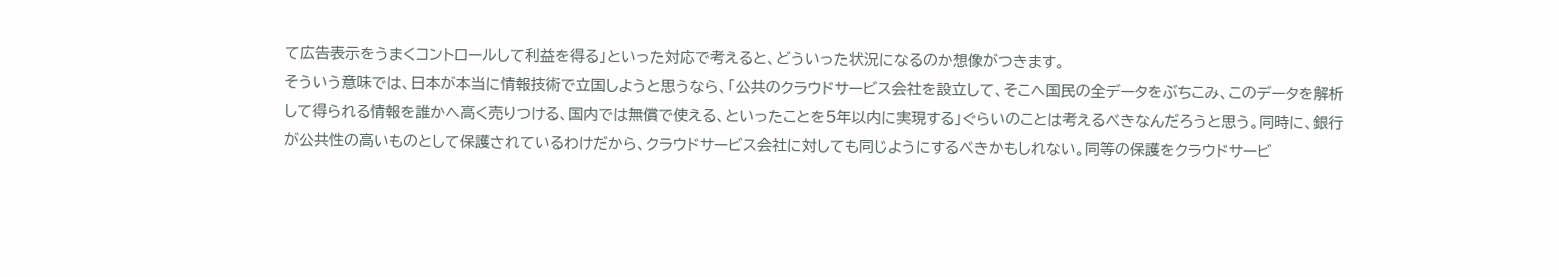て広告表示をうまくコントロールして利益を得る」といった対応で考えると、どういった状況になるのか想像がつきます。
そういう意味では、日本が本当に情報技術で立国しようと思うなら、「公共のクラウドサービス会社を設立して、そこへ国民の全データをぶちこみ、このデータを解析して得られる情報を誰かへ高く売りつける、国内では無償で使える、といったことを5年以内に実現する」ぐらいのことは考えるべきなんだろうと思う。同時に、銀行が公共性の高いものとして保護されているわけだから、クラウドサービス会社に対しても同じようにするべきかもしれない。同等の保護をクラウドサービ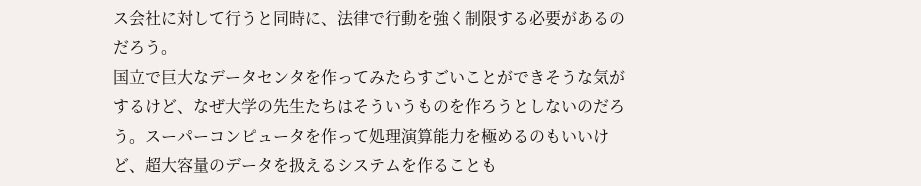ス会社に対して行うと同時に、法律で行動を強く制限する必要があるのだろう。
国立で巨大なデータセンタを作ってみたらすごいことができそうな気がするけど、なぜ大学の先生たちはそういうものを作ろうとしないのだろう。スーパーコンピュータを作って処理演算能力を極めるのもいいけど、超大容量のデータを扱えるシステムを作ることも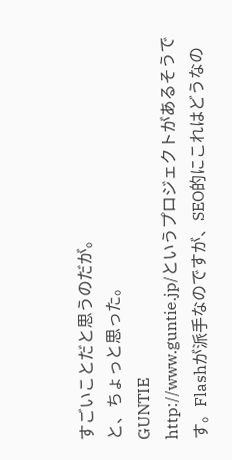すごいことだと思うのだが。
と、ちょっと思った。
GUNTIE
http://www.guntie.jp/というプロジェクトがあるそうです。Flashが派手なのですが、SEO的にこれはどうなの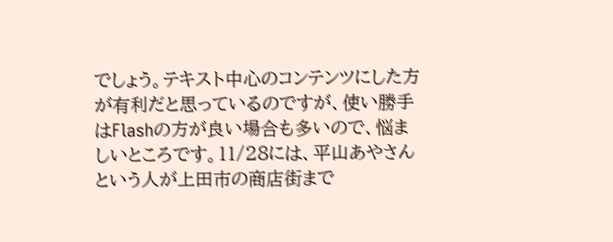でしょう。テキスト中心のコンテンツにした方が有利だと思っているのですが、使い勝手はFlashの方が良い場合も多いので、悩ましいところです。11/28には、平山あやさんという人が上田市の商店街まで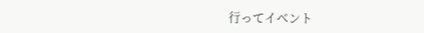行ってイベント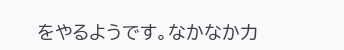をやるようです。なかなか力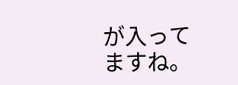が入ってますね。